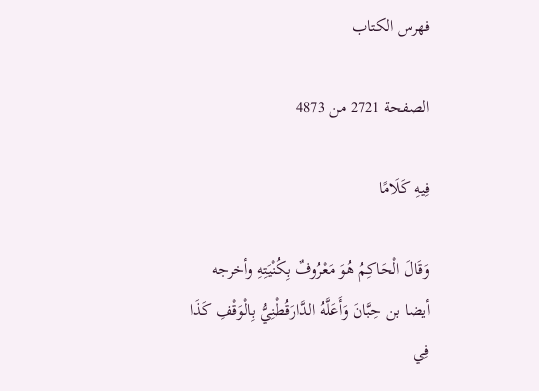فهرس الكتاب

الصفحة 2721 من 4873

فِيهِ كَلَامًا

وَقَالَ الْحَاكِمُ هُوَ مَعْرُوفٌ بِكُنْيَتِهِ وأخرجه أيضا بن حِبَّانَ وَأَعَلَّهُ الدَّارَقُطْنِيُّ بِالْوَقْفِ كَذَا فِي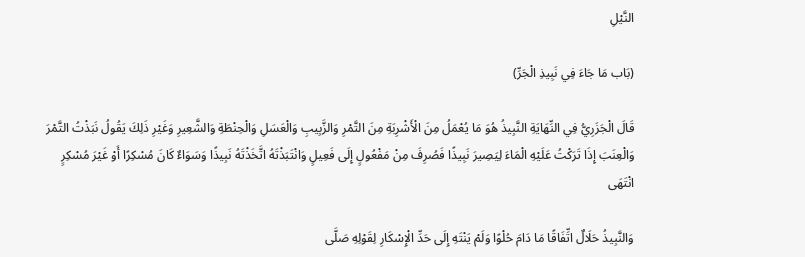النَّيْلِ

(بَاب مَا جَاءَ فِي نَبِيذِ الْجَرِّ)

قَالَ الْجَزَرِيُّ فِي النِّهَايَةِ النَّبِيذُ هُوَ مَا يُعْمَلُ مِنَ الْأَشْرِبَةِ مِنَ التَّمْرِ وَالزَّبِيبِ وَالْعَسَلِ وَالْحِنْطَةِ وَالشَّعِيرِ وَغَيْرِ ذَلِكَ يَقُولُ نَبَذْتُ التَّمْرَ وَالْعِنَبَ إِذَا تَرَكْتُ عَلَيْهِ الْمَاءَ لِيَصِيرَ نَبِيذًا فَصُرِفَ مِنْ مَفْعُولٍ إِلَى فَعِيلٍ وَانْتَبَذْتَهُ اتَّخَذْتَهُ نَبِيذًا وَسَوَاءٌ كَانَ مُسْكِرًا أَوْ غَيْرَ مُسْكِرٍ انْتَهَى

وَالنَّبِيذُ حَلَالٌ اتِّفَاقًا مَا دَامَ حُلْوًا وَلَمْ يَنْتَهِ إِلَى حَدِّ الْإِسْكَارِ لِقَوْلِهِ صَلَّى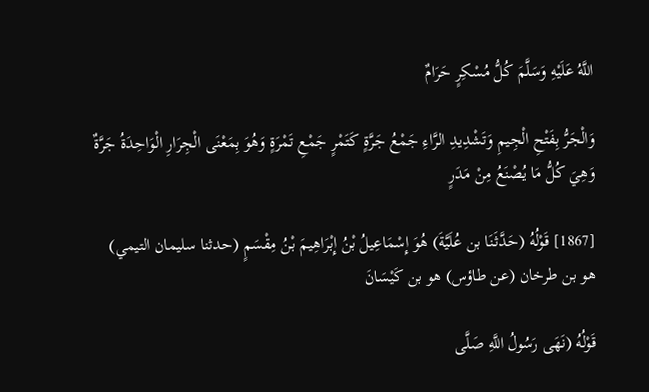اللَّهُ عَلَيْهِ وَسَلَّمَ كُلُّ مُسْكِرٍ حَرَامٌ

وَالْجَرُّ بِفَتْحِ الْجِيمِ وَتَشْدِيدِ الرَّاءِ جَمْعُ جَرَّةٍ كَتَمْرٍ جَمْعِ تَمْرَةٍ وَهُوَ بِمَعْنَى الْجِرَارِ الْوَاحِدَةُ جَرَّةٌ وَهِيَ كُلُّ مَا يُصْنَعُ مِنْ مَدَرٍ

[1867] قَوْلُهُ (حَدَّثَنَا بن عُلَيَّةَ) هُوَ إِسْمَاعِيلُ بْنُ إِبْرَاهِيمَ بْنُ مِقْسَمٍ (حدثنا سليمان التيمي) هو بن طرخان (عن طاؤس) هو بن كَيْسَانَ

قَوْلُهُ (نَهَى رَسُولُ اللَّهِ صَلَّى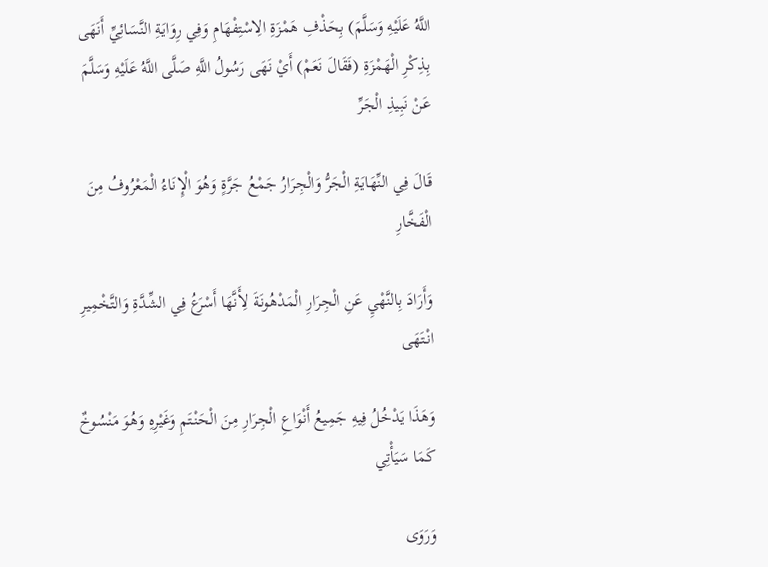اللَّهُ عَلَيْهِ وَسَلَّمَ) بِحَذْفِ هَمْزَةِ الِاسْتِفْهَامِ وَفِي رِوَايَةِ النَّسَائِيِّ أَنَهَى بِذِكْرِ الْهَمْزَةِ (فَقَالَ نَعَمْ) أَيْ نَهَى رَسُولُ اللَّهِ صَلَّى اللَّهُ عَلَيْهِ وَسَلَّمَ عَنْ نَبِيذِ الْجَرِّ

قَالَ فِي النِّهَايَةِ الْجَرُّ وَالْجِرَارُ جَمْعُ جَرَّةٍ وَهُوَ الْإِنَاءُ الْمَعْرُوفُ مِنَ الْفَخَّارِ

وَأَرَادَ بِالنَّهْيِ عَنِ الْجِرَارِ الْمَدْهُونَةَ لِأَنَّهَا أَسْرَعُ فِي الشِّدَّةِ وَالتَّخْمِيرِ انْتَهَى

وَهَذَا يَدْخُلُ فِيهِ جَمِيعُ أَنْوَاعِ الْجِرَارِ مِنَ الْحَنْتَمِ وَغَيْرِهِ وَهُوَ مَنْسُوخٌ كَمَا سَيَأْتِي

وَرَوَى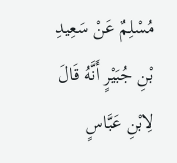مُسْلِمٌ عَنْ سَعِيدِ بْنِ جُبَيْرٍ أَنَّهُ قَالَ لِابْنِ عَبَّاسٍ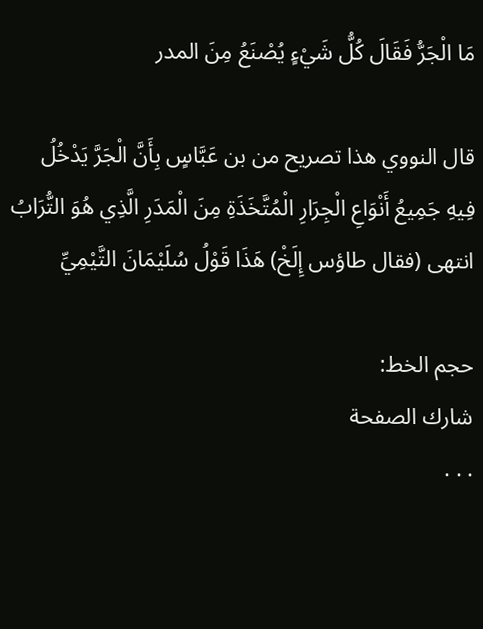مَا الْجَرُّ فَقَالَ كُلُّ شَيْءٍ يُصْنَعُ مِنَ المدر

قال النووي هذا تصريح من بن عَبَّاسٍ بِأَنَّ الْجَرَّ يَدْخُلُ فِيهِ جَمِيعُ أَنْوَاعِ الْجِرَارِ الْمُتَّخَذَةِ مِنَ الْمَدَرِ الَّذِي هُوَ التُّرَابُ انتهى (فقال طاؤس إِلَخْ) هَذَا قَوْلُ سُلَيْمَانَ التَّيْمِيِّ

حجم الخط:
شارك الصفحة
. . .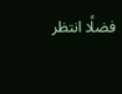فضلًا انتظر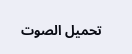تحميل الصوت